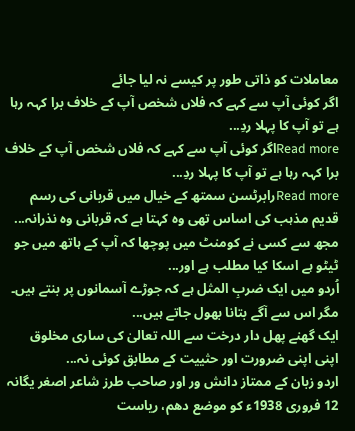معاملات کو ذاتی طور پر کیسے نہ لیا جائے
اگر کوئی آپ سے کہے کہ فلاں شخص آپ کے خلاف برا کہہ رہا ہے تو آپ کا پہلا ردِ...
Read moreاگر کوئی آپ سے کہے کہ فلاں شخص آپ کے خلاف برا کہہ رہا ہے تو آپ کا پہلا ردِ...
Read moreرابرٹسن سمتھ کے خیال میں قربانی کی رسم قدیم مذہب کی اساس تھی وہ کہتا ہے کہ قربانی وہ نذرانہ...
مجھ سے کسی نے کومنٹ میں پوچھا کہ آپ کے ہاتھ میں جو ٹیٹو ہے اسکا کیا مطلب ہے اور...
اُردو میں ایک ضربِ المثل ہے کہ جوڑے آسمانوں پر بنتے ہیں۔ مگر اس سے آگے بتانا بھول جاتے ہیں...
ایک گھنے پھل دار درخت سے اللہ تعالیٰ کی ساری مخلوق اپنی اپنی ضرورت اور حثییت کے مطابق کوئی نہ...
اردو زبان کے ممتاز دانش ور اور صاحب طرز شاعر اصغر یگانہ 12 فروری 1938ء کو موضع دھم، ریاست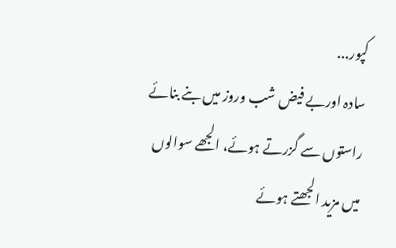کپور...
سادہ اوربے فیض شب وروز میں بنے بنائے راستوں سے گزرتے ہوئے، الجھے سوالوں میں مزید الجھتے ہوئے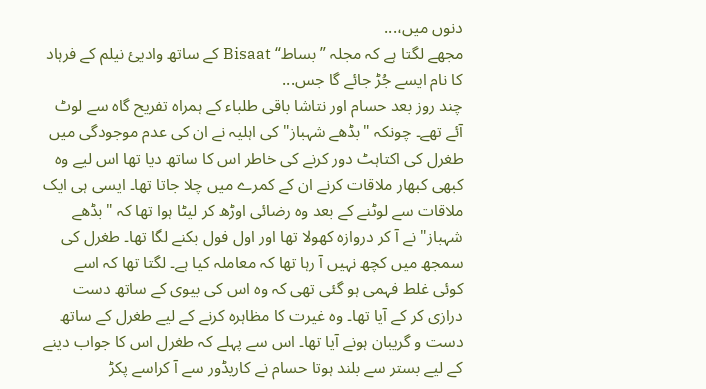دنوں میں،...
مجھے لگتا ہے کہ مجلہ ”بساط“ Bisaat کے ساتھ وادیئ نیلم کے فرہاد کا نام ایسے جُڑ جائے گا جس...
چند روز بعد حسام اور نتاشا باقی طلباء کے ہمراہ تفریح گاہ سے لوٹ آئے تھے۔ چونکہ "بڈھے شہباز" کی اہلیہ نے ان کی عدم موجودگی میں طغرل کی اکتاہٹ دور کرنے کی خاطر اس کا ساتھ دیا تھا اس لیے وہ کبھی کبھار ملاقات کرنے ان کے کمرے میں چلا جاتا تھا۔ ایسی ہی ایک ملاقات سے لوٹنے کے بعد وہ رضائی اوڑھ کر لیٹا ہوا تھا کہ "بڈھے شہباز" نے آ کر دروازہ کھولا تھا اور اول فول بکنے لگا تھا۔ طغرل کی سمجھ میں کچھ نہیں آ رہا تھا کہ معاملہ کیا ہے۔ لگتا تھا کہ اسے کوئی غلط فہمی ہو گئی تھی کہ وہ اس کی بیوی کے ساتھ دست درازی کر کے آیا تھا۔ وہ غیرت کا مظاہرہ کرنے کے لیے طغرل کے ساتھ دست و گریبان ہونے آیا تھا۔ اس سے پہلے کہ طغرل اس کا جواب دینے کے لیے بستر سے بلند ہوتا حسام نے کاریڈور سے آ کراسے پکڑ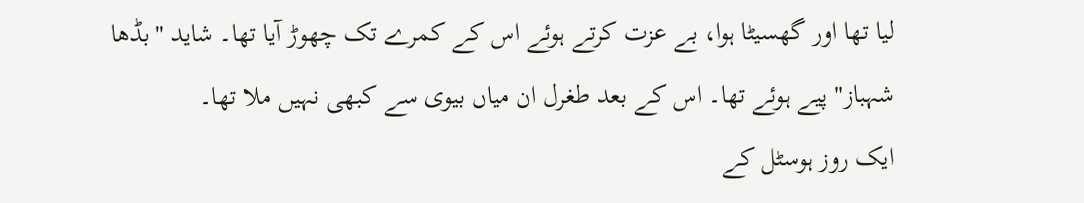لیا تھا اور گھسیٹا ہوا، بے عزت کرتے ہوئے اس کے کمرے تک چھوڑ آیا تھا۔ شاید "بڈھا شہباز" پیے ہوئے تھا۔ اس کے بعد طغرل ان میاں بیوی سے کبھی نہیں ملا تھا۔
ایک روز ہوسٹل کے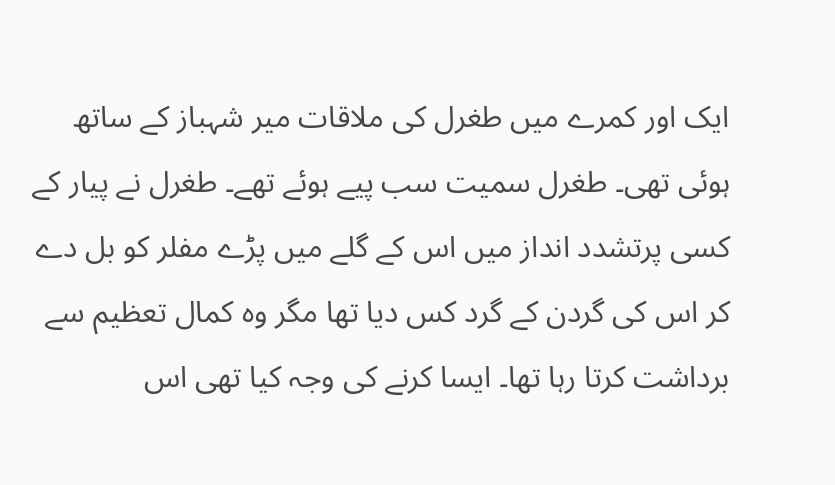ایک اور کمرے میں طغرل کی ملاقات میر شہباز کے ساتھ ہوئی تھی۔ طغرل سمیت سب پیے ہوئے تھے۔ طغرل نے پیار کے کسی پرتشدد انداز میں اس کے گلے میں پڑے مفلر کو بل دے کر اس کی گردن کے گرد کس دیا تھا مگر وہ کمال تعظیم سے برداشت کرتا رہا تھا۔ ایسا کرنے کی وجہ کیا تھی اس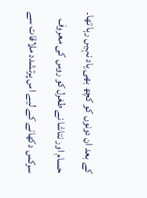کے بعد ان دونوں کو کچھ بھی یاد نہیں رہا تھا۔
حسام اور نتاشا نے طغرل کو روس کی معروف سرکس دکھانے کے لیے اس پرتشدد ملاقات سے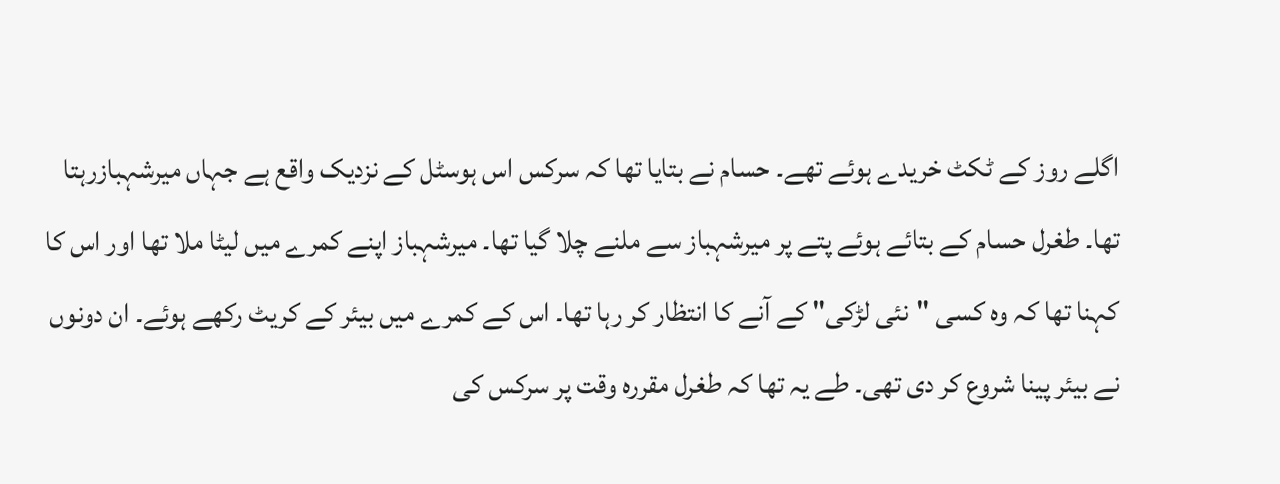اگلے روز کے ٹکٹ خریدے ہوئے تھے۔ حسام نے بتایا تھا کہ سرکس اس ہوسٹل کے نزدیک واقع ہے جہاں میرشہبازرہتا تھا۔ طغرل حسام کے بتائے ہوئے پتے پر میرشہباز سے ملنے چلا گیا تھا۔ میرشہباز اپنے کمرے میں لیٹا ملا تھا اور اس کا کہنا تھا کہ وہ کسی "نئی لڑکی" کے آنے کا انتظار کر رہا تھا۔ اس کے کمرے میں بیئر کے کریٹ رکھے ہوئے۔ ان دونوں نے بیئر پینا شروع کر دی تھی۔ طے یہ تھا کہ طغرل مقررہ وقت پر سرکس کی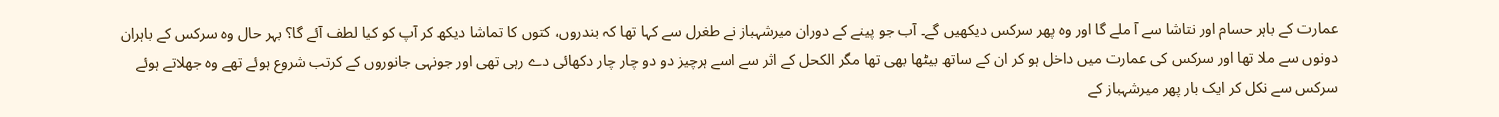عمارت کے باہر حسام اور نتاشا سے آ ملے گا اور وہ پھر سرکس دیکھیں گے۔ آب جو پینے کے دوران میرشہباز نے طغرل سے کہا تھا کہ بندروں، کتوں کا تماشا دیکھ کر آپ کو کیا لطف آئے گا؟ بہر حال وہ سرکس کے باہران دونوں سے ملا تھا اور سرکس کی عمارت میں داخل ہو کر ان کے ساتھ بیٹھا بھی تھا مگر الکحل کے اثر سے اسے ہرچیز دو دو چار چار دکھائی دے رہی تھی اور جونہی جانوروں کے کرتب شروع ہوئے تھے وہ جھلاتے ہوئے سرکس سے نکل کر ایک بار پھر میرشہباز کے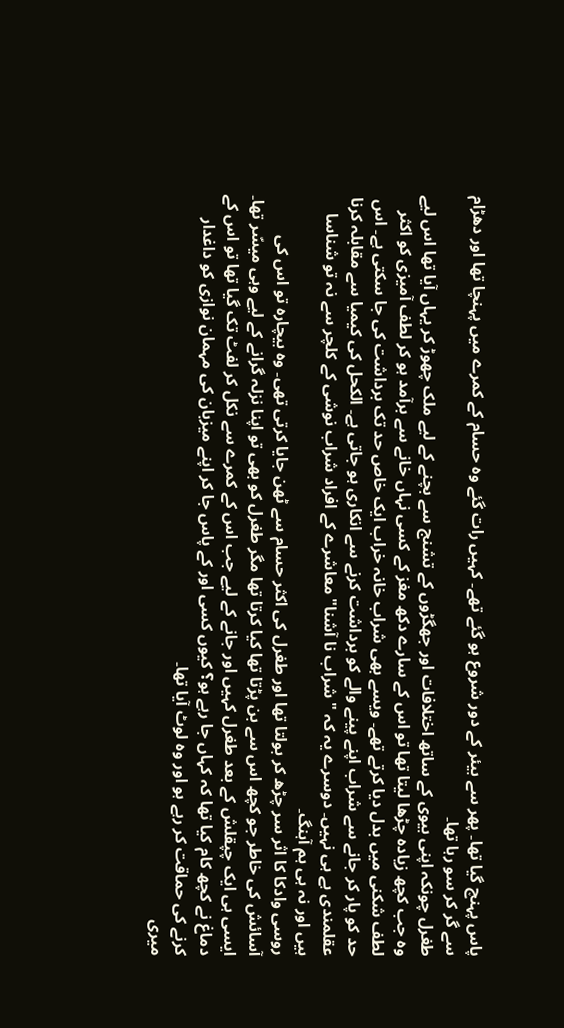پاس پہنچ گیا تھا۔ پھر سے بیئر کے دور شروع ہو گئے تھے۔ کہیں رات گئے وہ حسام کے کمرے میں پہنچا تھا اور دھڑام سے گر کر سو رہا تھا۔
طغرل چونکہ اپنی بیوی کے ساتھ اختلافات اور جھگڑوں کے تشنج سے بچنے کے لیے ملک چھوڑ کر یہاں آیا تھا اس لیے وہ جب کچھ زیادہ چڑھا لیتا تھا تو اس کے سارے دکھ مغز کے کسی نہاں خانے سے برآمد ہو کر لطف آمیزی کو اکثر لطف شکنی میں بدل دیا کرتے تھے۔ ویسے بھی شراب خانہ خراب ایک خاص حد تک برداشت کی جا سکتی ہے۔ اس حد کو پار کر جانے سے شراب اپنے پینے والے کو برداشت کرنے سے انکاری ہو جاتی ہے۔ الکحل کی کیمیا سے مقابلہ کرنا عقلمندی ہے ہی نہیں۔ دوسرے یہ کہ "شراب نا آشنا" معاشرے کے افراد شراب نوشی کے کلچر سے نہ تو شناسا ہیں اور نہ ہی ہم آہنگ۔
روسی وادکا کا اثر سر چڑھ کر بولتا تھا اور طغرل کی اکثر حسام سے ٹھن جایا کرتی تھی۔ وہ بیچارہ تو اس کی آسائش کی خاطر جو کچھ اس سے بن پڑتا تھا کیا کرتا تھا مگر طغرل کو بھی تو اپنا نزلہ گرانے کے لیے وہی میسّر تھا۔ ایسی ہی ایک چپقلش کے بعد طغرل کہیں اور جانے کے لیے جب اس کے کمرے سے نکل کر لفٹ تک گیا تھا تو اس کے دماغ نے کچھ کام کیا تھا کہ کہاں جا رہے ہو؟ کیوں کسی اور کے پاس جا کر اپنے میزبان کی مہمان نوازی کو داغدار کرنے کی حماقت کر رہے ہو اور وہ لوٹ آیا تھا۔
میری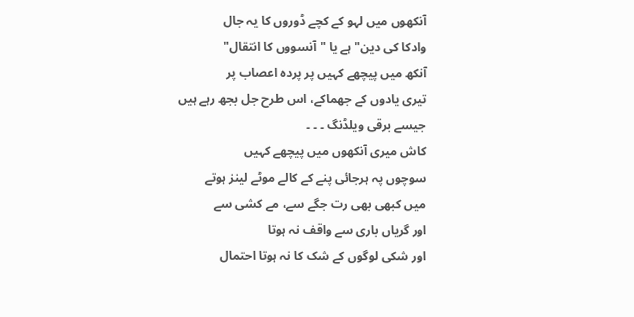آنکھوں میں لہو کے کچے ڈوروں کا یہ جال
وادکا کی دین" ہے یا "آنسووں کا انتقال"
آنکھ میں پیچھے کہیں پر پردہ اعصاب پر
تیری یادوں کے جھماکے، اس طرح جل بجھ رہے ہیں
جیسے برقی ویلڈنگ ۔ ۔ ۔
کاش میری آنکھوں میں پیچھے کہیں
سوچوں پہ ہرجائی پنے کے کالے موٹے لینز ہوتے
میں کبھی بھی رت جگے سے، مے کشی سے
اور گریاں باری سے واقف نہ ہوتا
اور شکی لوگوں کے شک کا نہ ہوتا احتمال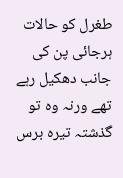طغرل کو حالات ہرجائی پن کی جانب دھکیل رہے تھے ورنہ وہ تو گذشتہ تیرہ برس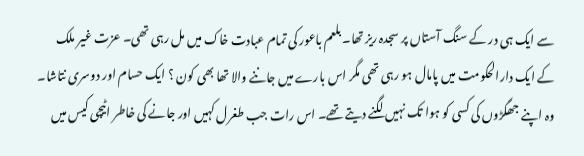سے ایک ہی در کے سنگ آستاں پر سجدہ ریز تھا۔ بلعم باعور کی تمام عبادت خاک میں مل رہی تھی۔ عزت غیر ملک کے ایک دارالحکومت میں پامال ہو رہی تھی مگر اس بارے میں جاننے والا تھا بھی کون ؟ ایک حسام اور دوسری نتاشا۔ وہ اپنے جھگڑوں کی کسی کو ہوا تک نہیں لگنے دیتے تھے۔ اس رات جب طغرل کہیں اور جانے کی خاطر اٹیچی کیس میں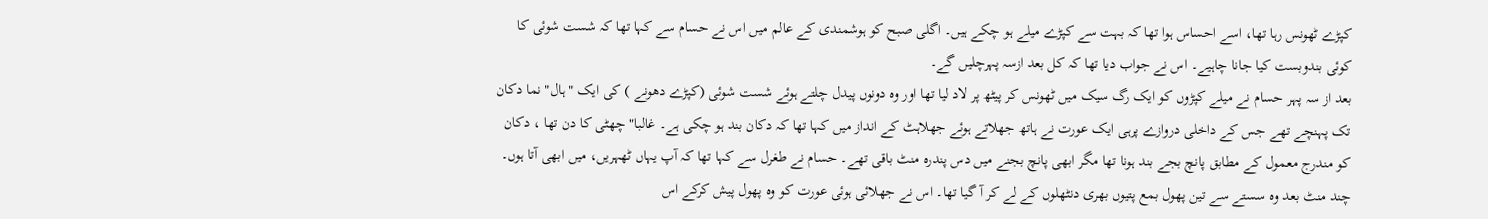کپڑے ٹھونس رہا تھا، اسے احساس ہوا تھا کہ بہت سے کپڑے میلے ہو چکے ہیں۔ اگلی صبح کو ہوشمندی کے عالم میں اس نے حسام سے کہا تھا کہ شست شوئی کا کوئی بندوبست کیا جانا چاہیے۔ اس نے جواب دیا تھا کہ کل بعد ازسہ پہرچلیں گے۔
بعد از سہ پہر حسام نے میلے کپڑوں کو ایک رگ سیک میں ٹھونس کر پیٹھ پر لاد لیا تھا اور وہ دونوں پیدل چلتے ہوئے شست شوئی (کپڑے دھونے ) کی ایک "ہال" نما دکان تک پہنچے تھے جس کے داخلی دروازے پرہی ایک عورت نے ہاتھ جھلاتے ہوئے جھلاہٹ کے انداز میں کہا تھا کہ دکان بند ہو چکی ہے۔ غالبا" چھٹی کا دن تھا ، دکان کو مندرج معمول کے مطابق پانچ بجے بند ہونا تھا مگر ابھی پانچ بجنے میں دس پندرہ منٹ باقی تھے۔ حسام نے طغرل سے کہا تھا کہ آپ یہاں ٹھہریں، میں ابھی آتا ہوں۔ چند منٹ بعد وہ سستے سے تین پھول بمع پتیوں بھری دنٹھلوں کے لے کر آ گیا تھا۔ اس نے جھلائی ہوئی عورت کو وہ پھول پیش کرکے اس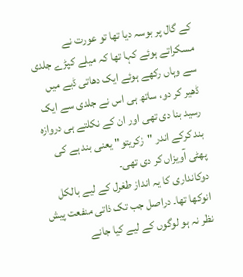کے گال پر بوسہ دیا تھا تو عورت نے مسکراتے ہوئے کہا تھا کہ میلے کپڑے جلدی سے وہاں رکھے ہوئے ایک دھاتی ڈبے میں ڈھیر کر دو، ساتھ ہی اس نے جلدی سے ایک رسید بنا دی تھی اور ان کے نکلتے ہی دروازہ بند کرکے اندر "زکریتو" یعنی بند ہے کی پھٹی آویزاں کر دی تھی۔
دوکانداری کا یہ انداز طغرل کے لیے بالکل انوکھا تھا۔ دراصل جب تک ذاتی منفعت پیش نظر نہ ہو لوگوں کے لیے کیا جانے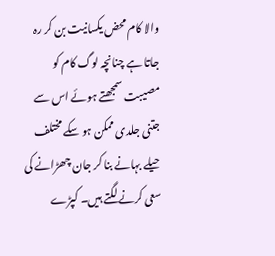والا کام محض یکسانیت بن کر رہ جاتا ہے چنانچہ لوگ کام کو مصیبت سمجھتے ہوئے اس سے جتنی جلدی ممکن ہو سکے مختلف حیلے بہانے بنا کر جان چھڑانے کی سعی کرنے لگتے ہیں۔ کپڑے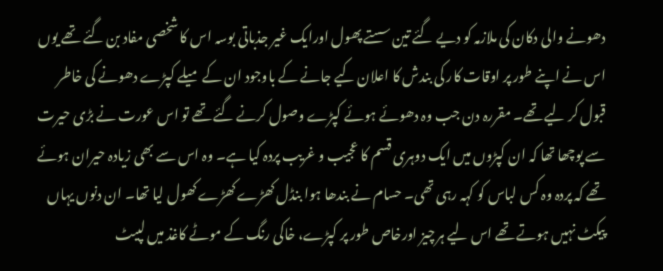دھونے والی دکان کی ملازمہ کو دیے گئے تین سستے پھول اورایک غیر جذباتی بوسہ اس کا شخصی مفاد بن گئے تھے یوں اس نے اپنے طور پر اوقات کار کی بندش کا اعلان کیے جانے کے باوجود ان کے میلے کپڑے دھونے کی خاطر قبول کر لیے تھے۔ مقررہ دن جب وہ دھوئے ہوئے کپڑے وصول کرنے گئے تھے تو اس عورت نے بڑی حیرت سے پوچھا تھا کہ ان کپڑوں میں ایک دوہری قسم کا عجیب و غریب پردہ کیا ہے۔ وہ اس سے بھی زیادہ حیران ہوئے تھے کہ پردہ وہ کس لباس کو کہہ رہی تھی۔ حسام نے بندھا ہوا بنڈل کھڑے کھڑے کھول لیا تھا۔ ان دنوں یہاں پیکٹ نہیں ہوتے تھے اس لیے ہرچیز اورخاص طور پر کپڑے، خاکی رنگ کے موٹے کاغذ میں لپیٹ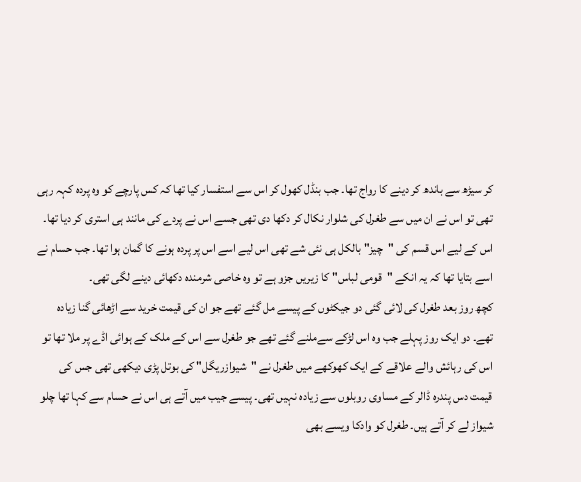کر سیڑھ سے باندھ کر دینے کا رواج تھا۔ جب بنڈل کھول کر اس سے استفسار کیا تھا کہ کس پارچے کو وہ پردہ کہہ رہی تھی تو اس نے ان میں سے طغرل کی شلوار نکال کر دکھا دی تھی جسے اس نے پردے کی مانند ہی استری کر دیا تھا۔ اس کے لیے اس قسم کی "چیز" بالکل ہی نئی شے تھی اس لیے اسے اس پر پردہ ہونے کا گمان ہوا تھا۔ جب حسام نے اسے بتایا تھا کہ یہ انکے "قومی لباس" کا زیریں جزو ہے تو وہ خاصی شرمندہ دکھائی دینے لگی تھی۔
کچھ روز بعد طغرل کی لائی گئی دو جیکٹوں کے پیسے مل گئے تھے جو ان کی قیمت خرید سے اڑھائی گنا زیادہ تھے۔ دو ایک روز پہلے جب وہ اس لڑکے سےملنے گئے تھے جو طغرل سے اس کے ملک کے ہوائی اڈے پر ملا تھا تو اس کی رہائش والے علاقے کے ایک کھوکھے میں طغرل نے "شیوازریگل" کی بوتل پڑی دیکھی تھی جس کی قیمت دس پندرہ ڈالر کے مساوی روبلوں سے زیادہ نہیں تھی۔ پیسے جیب میں آتے ہی اس نے حسام سے کہا تھا چلو شیواز لے کر آتے ہیں۔ طغرل کو وادکا ویسے بھی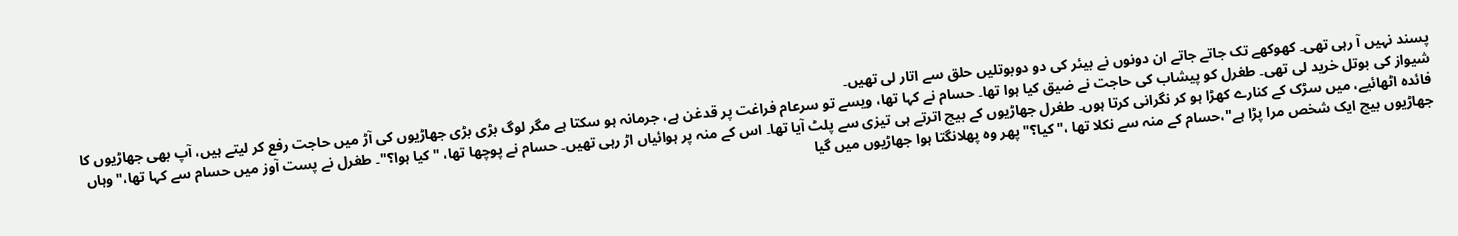پسند نہیں آ رہی تھی۔ کھوکھے تک جاتے جاتے ان دونوں نے بیئر کی دو دوبوتلیں حلق سے اتار لی تھیں۔
شیواز کی بوتل خرید لی تھی۔ طغرل کو پیشاب کی حاجت نے ضیق کیا ہوا تھا۔ حسام نے کہا تھا، ویسے تو سرعام فراغت پر قدغن ہے، جرمانہ ہو سکتا ہے مگر لوگ بڑی بڑی جھاڑیوں کی آڑ میں حاجت رفع کر لیتے ہیں، آپ بھی جھاڑیوں کا فائدہ اٹھائیے، میں سڑک کے کنارے کھڑا ہو کر نگرانی کرتا ہوں۔ طغرل جھاڑیوں کے بیچ اترتے ہی تیزی سے پلٹ آیا تھا۔ اس کے منہ پر ہوائیاں اڑ رہی تھیں۔ حسام نے پوچھا تھا، "کیا ہوا؟"۔ طغرل نے پست آوز میں حسام سے کہا تھا،"وہاں جھاڑیوں بیچ ایک شخص مرا پڑا ہے"،حسام کے منہ سے نکلا تھا ،"کیا؟" پھر وہ پھلانگتا ہوا جھاڑیوں میں گیا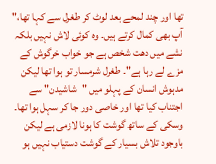تھا اور چند لمحے بعد لوٹ کر طغرل سے کہا تھا،" آپ بھی کمال کرتے ہیں۔ وہ کوئی لاش نہیں بلکہ نشے میں دھت شخص ہے جو خواب خرگوش کے مزے لے رہا ہے"۔ طغرل شرمسار تو ہوا تھا لیکن مدہوش انسان کے پہلو میں "شاشیدن" سے اجتناب کیا تھا اور خاصی دور جا کر سہل ہوا تھا۔
وسکی کے ساتھ گوشت کا ہونا لازمی ہے لیکن باوجود تلاش بسیار کے گوشت دستیاب نہیں ہو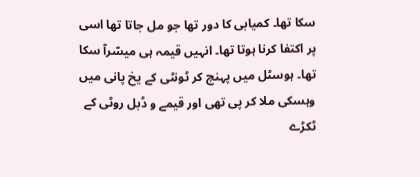سکا تھا۔ کمیابی کا دور تھا جو مل جاتا تھا اسی پر اکتفا کرنا ہوتا تھا۔ انہیں قیمہ ہی میسّرآ سکا تھا۔ ہوسٹل میں پہنچ کر ٹونٹی کے یخ پانی میں وہسکی ملا کر پی تھی اور قیمے و ڈبل روٹی کے ٹکڑے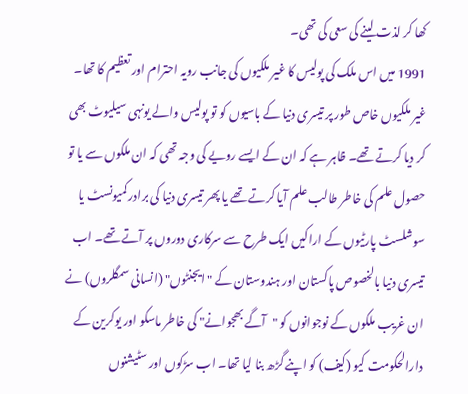کھا کر لذت لینے کی سعی کی تھی۔
1991 میں اس ملک کی پولیس کا غیر ملکیوں کی جانب رویہ احترام اور تعظیم کا تھا۔ غیر ملکیوں خاص طور پر تیسری دنیا کے باسیوں کو تو پولیس والے یونہی سیلیوٹ بھی کر دیا کرتے تھے۔ ظاہر ہے کہ ان کے ایسے رویے کی وجہ تھی کہ ان ملکوں سے یا تو حصول علم کی خاطر طالب علم آیا کرتے تھے یا پھر تیسری دنیا کی برادر کمیونسٹ یا سوشلسٹ پارٹیوں کے اراکیں ایک طرح سے سرکاری دوروں پر آتے تھے۔ اب تیسری دنیا بالخصوص پاکستان اور ہندوستان کے "ایجنٹوں" (انسانی سمگلروں) نے ان غریب ملکوں کے نوجوانوں کو "آگے بھجوانے" کی خاطر ماسکو اور یوکرین کے دارالحکومت کیو (کیف) کو اپنے گڑھ بنا لیا تھا۔ اب سڑکوں اور سٹیشنوں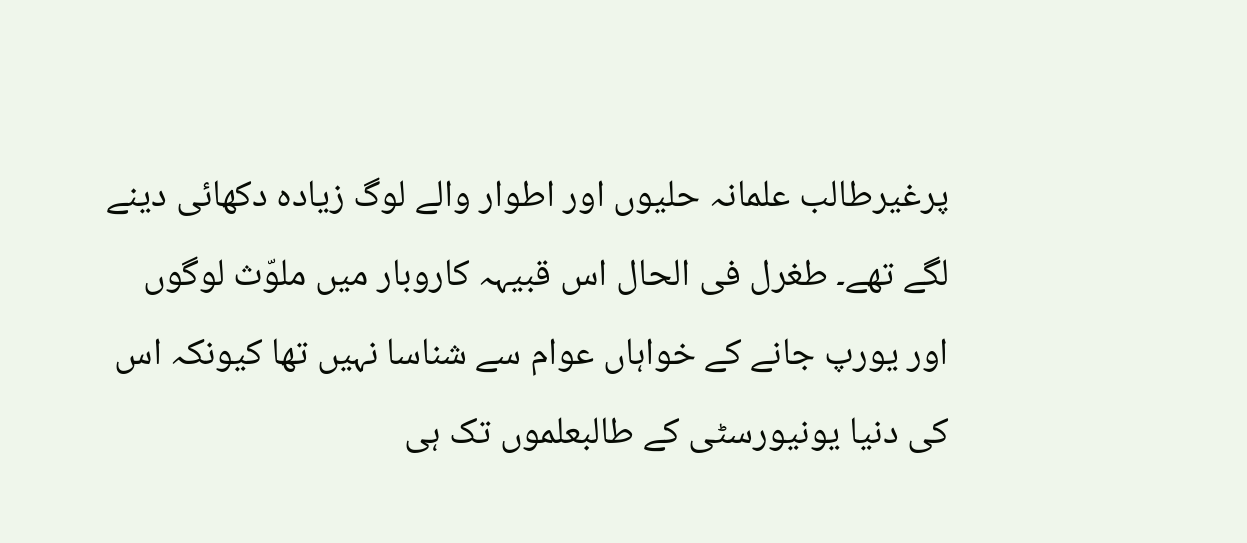پرغیرطالب علمانہ حلیوں اور اطوار والے لوگ زیادہ دکھائی دینے لگے تھے۔ طغرل فی الحال اس قبیہہ کاروبار میں ملوّث لوگوں اور یورپ جانے کے خواہاں عوام سے شناسا نہیں تھا کیونکہ اس کی دنیا یونیورسٹی کے طالبعلموں تک ہی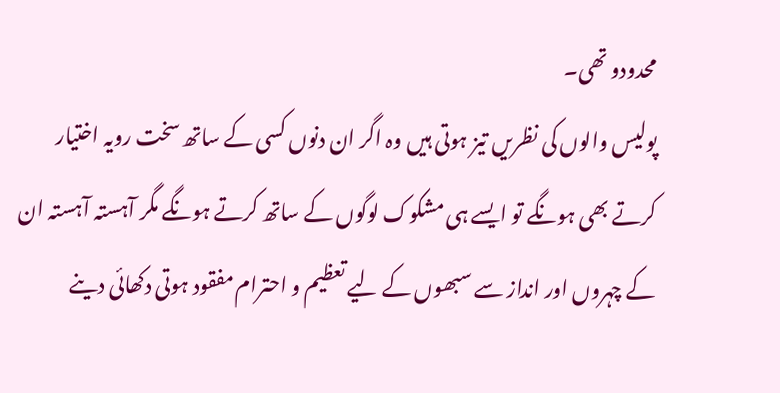محدودو تھی۔
پولیس والوں کی نظریں تیز ہوتی ہیں وہ اگر ان دنوں کسی کے ساتھ سخت رویہ اختیار کرتے بھی ہونگے تو ایسے ہی مشکوک لوگوں کے ساتھ کرتے ہونگے مگر آہستہ آہستہ ان کے چہروں اور انداز سے سبھوں کے لیے تعظیم و احترام مفقود ہوتی دکھائی دینے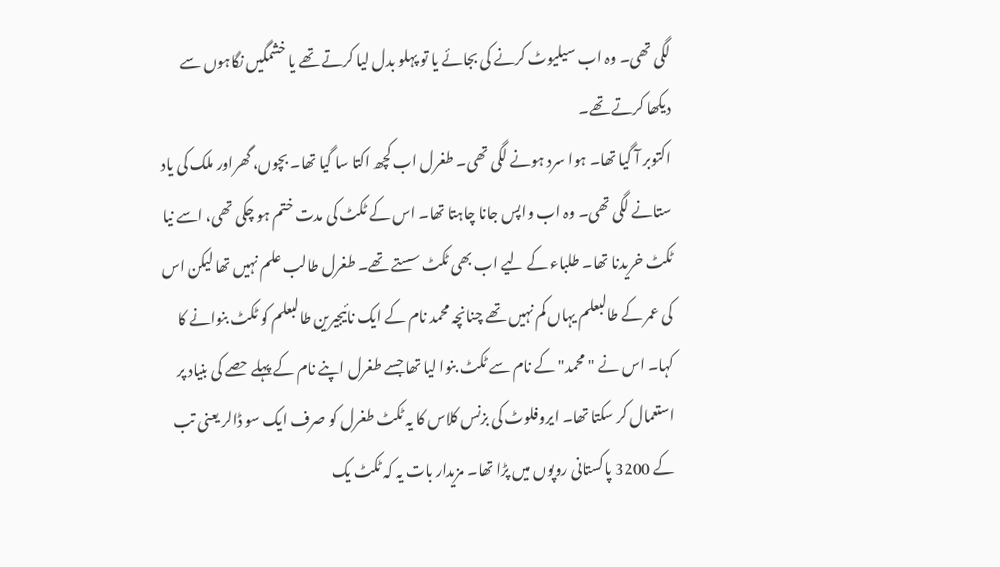لگی تھی۔ وہ اب سیلیوٹ کرنے کی بجائے یا تو پہلو بدل لیا کرتے تھے یا خشمگیں نگاہوں سے دیکھا کرتے تھے۔
اکتوبر آ گیا تھا۔ ہوا سرد ہونے لگی تھی۔ طغرل اب کچھ اکتا سا گیا تھا۔ بچوں، گھراور ملک کی یاد ستانے لگی تھی۔ وہ اب واپس جانا چاہتا تھا۔ اس کے ٹکٹ کی مدت ختم ہو چکی تھی، اسے نیا ٹکٹ خریدنا تھا۔ طلباء کے لیے اب بھی ٹکٹ سستے تھے۔ طغرل طالب علم نہیں تھا لیکن اس کی عمر کے طالبعلم یہاں کم نہیں تھے چنانچہ محمد نام کے ایک نائیجیرین طالبعلم کو ٹکٹ بنوانے کا کہا۔ اس نے "محمد" کے نام سے ٹکٹ بنوا لیا تھا جسے طغرل اپنے نام کے پہلے حصے کی بنیاد پر استعمال کر سکتا تھا۔ ایروفلوٹ کی بزنس کلاس کا یہ ٹکٹ طغرل کو صرف ایک سو ڈالر یعنی تب کے 3200 پاکستانی روپوں میں پڑا تھا۔ مزیدار بات یہ کہ ٹکٹ یک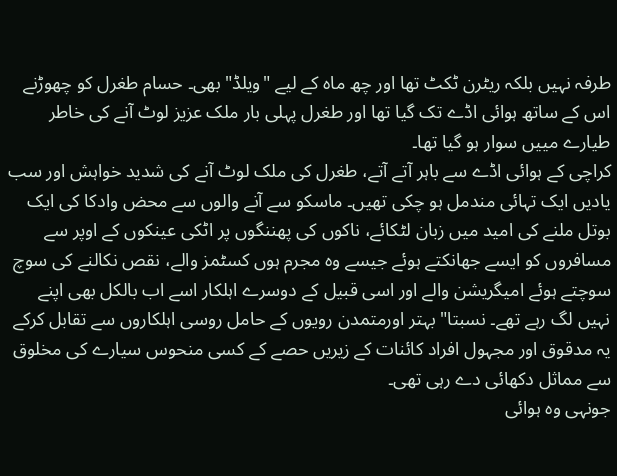طرفہ نہیں بلکہ ریٹرن ٹکٹ تھا اور چھ ماہ کے لیے "ویلڈ" بھی۔ حسام طغرل کو چھوڑنے اس کے ساتھ ہوائی اڈے تک گیا تھا اور طغرل پہلی بار ملک عزیز لوٹ آنے کی خاطر طیارے مییں سوار ہو گیا تھا۔
کراچی کے ہوائی اڈے سے باہر آتے آتے، طغرل کی ملک لوٹ آنے کی شدید خواہش اور سب یادیں ایک تہائی مندمل ہو چکی تھیں۔ ماسکو سے آنے والوں سے محض وادکا کی ایک بوتل ملنے کی امید میں زبان لٹکائے، ناکوں کی پھننگوں پر اٹکی عینکوں کے اوپر سے مسافروں کو ایسے جھانکتے ہوئے جیسے وہ مجرم ہوں کسٹمز والے، نقص نکالنے کی سوچ سوچتے ہوئے امیگریشن والے اور اسی قبیل کے دوسرے اہلکار اسے اب بالکل بھی اپنے نہیں لگ رہے تھے۔ نسبتا" بہتر اورمتمدن رویوں کے حامل روسی اہلکاروں سے تقابل کرکے یہ مدقوق اور مجہول افراد کائنات کے زیریں حصے کے کسی منحوس سیارے کی مخلوق سے مماثل دکھائی دے رہی تھی۔
جونہی وہ ہوائی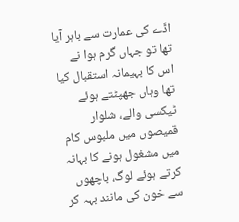اڈّے کی عمارت سے باہر آیا تھا تو جہاں گرم ہوا نے اس کا بہیمانہ استقبال کیا تھا وہاں جھپٹتے ہوئے ٹیکسی والے، شلوار قمیصوں میں ملبوس کام میں مشغول ہونے کا بہانہ کرتے ہوئے لوگ، باچھوں سے خون کی مانند بہہ کر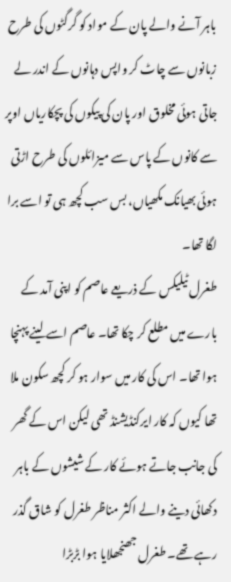باہر آنے والے پان کے مواد کو گرگٹوں کی طرح زبانوں سے چاٹ کر واپس دہانوں کے اندر لے جاتی ہوئی مخلوق اور پان کی پیکوں کی پچکاریاں اوپر سے کانوں کے پاس سے میزائلوں کی طرح اڑتی ہوئی بھیانک مکھیاں، بس سب کچھ ہی تو اسے برا لگا تھا۔
طغرل ٹیلیکس کے ذریعے عاصم کو اپنی آمد کے بارے میں مطلع کر چکا تھا۔ عاصم اسے لینے پہنچا ہوا تھا۔ اس کی کار میں سوار ہو کر کچھ سکون ملا تھا کیوں کہ کار ایرکنڈیشنڈ تھی لیکن اس کے گھر کی جانب جاتے ہوئے کار کے شیشوں کے باہر دکھائی دینے والے اکثر مناظر طغرل کو شاق گذر رہے تھے۔ طغرل جھنجھلایا ہوا بڑبڑا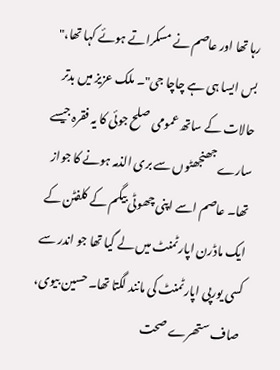رہا تھا اور عاصم نے مسکراتے ہوئے کہا تھا،" بس ایسا ہی ہے چاچا جی"۔ ملک عزیز میں بدتر حالات کے ساتھ عمومی صلح جوئی کا یہ فقرہ جیسے سارے جھنجھٹوں سے بری الذمہ ہونے کا جواز تھا۔ عاصم اسے اپنی چھوٹی بیگم کے کلفٹن کے ایک ماڈرن اپارٹمنٹ میں لے گیا تھا جو اندر سے کسی یورپی اپارٹمنٹ کی مانند لگتا تھا۔ حسین بیوی، صاف ستھرے صحت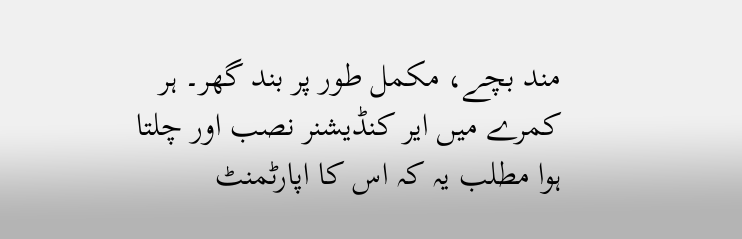مند بچے، مکمل طور پر بند گھر۔ ہر کمرے میں ایر کنڈیشنر نصب اور چلتا ہوا مطلب یہ کہ اس کا اپارٹمنٹ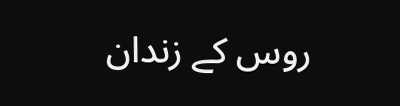روس کے زندان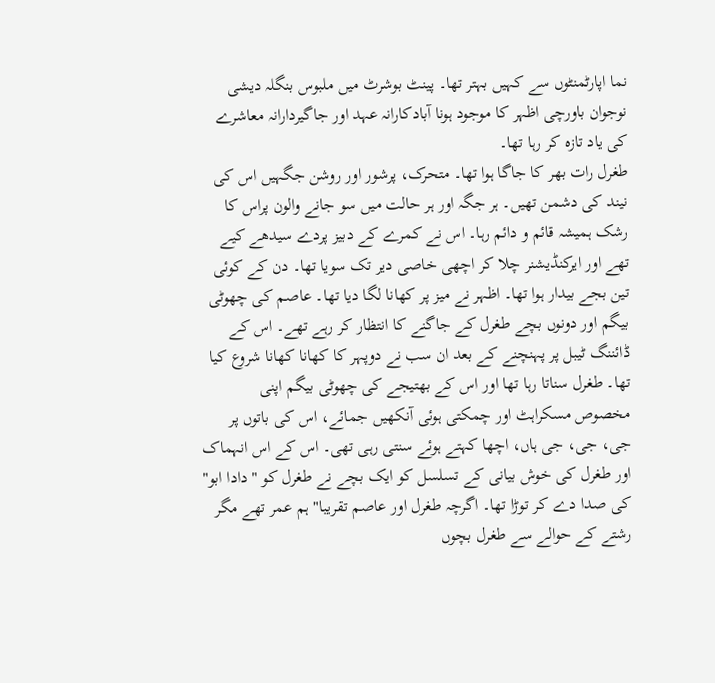نما اپارٹمنٹوں سے کہیں بہتر تھا۔ پینٹ بوشرٹ میں ملبوس بنگلہ دیشی نوجوان باورچی اظہر کا موجود ہونا آبادکارانہ عہد اور جاگیردارانہ معاشرے کی یاد تازہ کر رہا تھا۔
طغرل رات بھر کا جاگا ہوا تھا۔ متحرک، پرشور اور روشن جگہیں اس کی نیند کی دشمن تھیں۔ ہر جگہ اور ہر حالت میں سو جانے والون پراس کا رشک ہمیشہ قائم و دائم رہا۔ اس نے کمرے کے دبیز پردے سیدھے کیے تھے اور ایرکنڈیشنر چلا کر اچھی خاصی دیر تک سویا تھا۔ دن کے کوئی تین بجے بیدار ہوا تھا۔ اظہر نے میز پر کھانا لگا دیا تھا۔ عاصم کی چھوٹی بیگم اور دونوں بچے طغرل کے جاگنے کا انتظار کر رہے تھے۔ اس کے ڈائننگ ٹیبل پر پہنچنے کے بعد ان سب نے دوپہر کا کھانا کھانا شروع کیا تھا۔ طغرل سناتا رہا تھا اور اس کے بھتیجے کی چھوٹی بیگم اپنی مخصوص مسکراہٹ اور چمکتی ہوئی آنکھیں جمائے، اس کی باتوں پر جی، جی، جی ہاں، اچھا کہتے ہوئے سنتی رہی تھی۔ اس کے اس انہماک اور طغرل کی خوش بیانی کے تسلسل کو ایک بچے نے طغرل کو "دادا ابو" کی صدا دے کر توڑا تھا۔ اگرچہ طغرل اور عاصم تقریبا" ہم عمر تھے مگر رشتے کے حوالے سے طغرل بچوں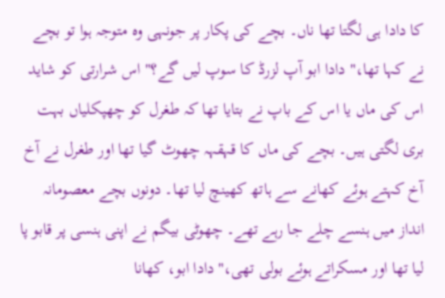کا دادا ہی لگتا تھا ناں۔ بچے کی پکار پر جونہی وہ متوجہ ہوا تو بچے نے کہا تھا،" دادا ابو آپ لزرڈ کا سوپ لیں گے؟" اس شرارتی کو شاید اس کی ماں یا اس کے باپ نے بتایا تھا کہ طغرل کو چھپکلیاں بہت بری لگتی ہیں۔ بچے کی ماں کا قہقہہ چھوٹ گیا تھا اور طغرل نے آخ آخ کہتے ہوئے کھانے سے ہاتھ کھینچ لیا تھا۔ دونوں بچے معصومانہ انداز میں ہنسے چلے جا رہے تھے۔ چھوٹی بیگم نے اپنی ہنسی پر قابو پا لیا تھا اور مسکراتے ہوئے بولی تھی،"دادا ابو، کھانا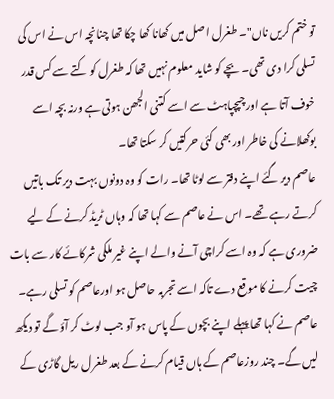تو ختم کریں ناں"۔ طغرل اصل میں کھانا کھا چکا تھا چنانچہ اس نے اس کی تسلی کرا دی تھی۔ بچے کو شاید معلوم نہیں تھا کہ طغرل کو کتے سے کس قدر خوف آتا ہے اور چپچپاہٹ سے اسے کتنی الجھن ہوتی ہے ورنہ بچہ اسے بوکھلانے کی خاطر اور بھی کئی حرکتیں کر سکتا تھا۔
عاصم دیر گئے اپنے دفتر سے لوٹا تھا۔ رات کو وہ دونوں بہت دیر تک باتیں کرتے رہے تھے۔ اس نے عاصم سے کہا تھا کہ وہاں ٹریڈ کرنے کے لیے ضروری ہے کہ وہ اسے کراچی آنے والے اپنے غیر ملکی شرکائے کار سے بات چیت کرنے کا موقع دے تاکہ اسے تجربہ حاصل ہو اورعاصم کو تسلی رہے۔ عاصم نے کہا تھا پہلے اپنے بچوں کے پاس ہو آو جب لوٹ کر آؤ گے تو دیکھ لیں گے۔ چند روزعاصم کے ہاں قیام کرنے کے بعد طغرل ریل گاڑی کے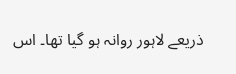ذریعے لاہور روانہ ہو گیا تھا۔ اس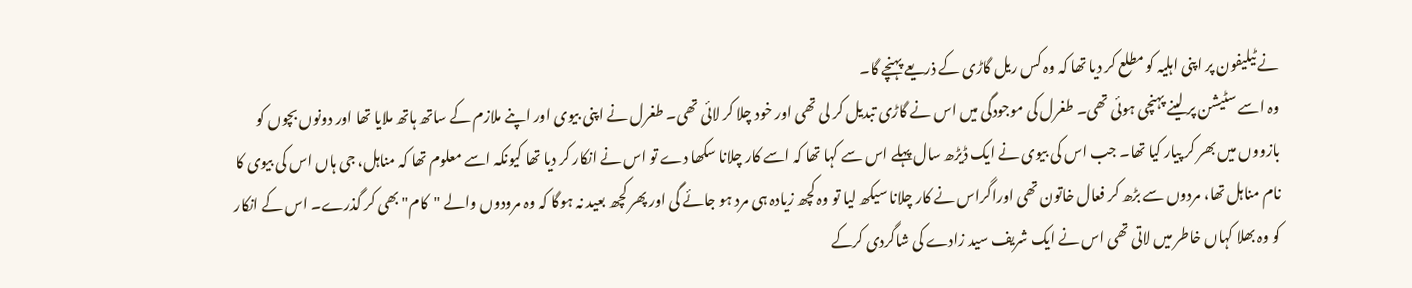نے ٹیلیفون پر اپنی اہلیہ کو مطلع کر دیا تھا کہ وہ کس ریل گاڑی کے ذریعے پہنچے گا۔
وہ اسے سٹیشن پر لینے پہنچی ہوئی تھی۔ طغرل کی موجودگی میں اس نے گاڑی تبدیل کر لی تھی اور خود چلا کر لائی تھی۔ طغرل نے اپنی بیوی اور اپنے ملازم کے ساتھ ہاتھ ملایا تھا اور دونوں بچوں کو بازووں میں بھر کر پیار کیا تھا۔ جب اس کی بیوی نے ایک ڈیڑھ سال پہلے اس سے کہا تھا کہ اسے کار چلانا سکھا دے تو اس نے انکار کر دیا تھا کیونکہ اسے معلوم تھا کہ مناہل، جی ہاں اس کی بیوی کا نام مناہل تھا، مردوں سے بڑھ کر فعال خاتون تھی اوراگراس نے کار چلانا سیکھ لیا تو وہ کچھ زیادہ ہی مرد ہو جائے گی اور پھر کچھ بعید نہ ہوگا کہ وہ مرودوں والے "کام" بھی کر گذرے۔ اس کے انکار کو وہ بھلا کہاں خاطر میں لاتی تھی اس نے ایک شریف سید زادے کی شاگردی کرکے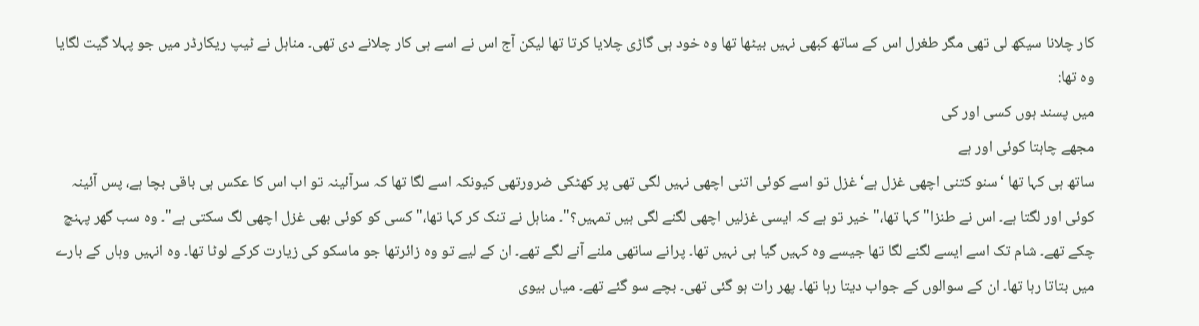کار چلانا سیکھ لی تھی مگر طغرل اس کے ساتھ کبھی نہیں بیٹھا تھا وہ خود ہی گاڑی چلایا کرتا تھا لیکن آج اس نے اسے ہی کار چلانے دی تھی۔ مناہل نے ٹیپ ریکارڈر میں جو پہلا گیت لگایا وہ تھا:
میں پسند ہوں کسی اور کی
مجھے چاہتا کوئی اور ہے
ساتھ ہی کہا تھا ‘سنو کتنی اچھی غزل ہے‘ غزل تو اسے کوئی اتنی اچھی نہیں لگی تھی پر کھٹکی ضرورتھی کیونکہ اسے لگا تھا کہ سرآئینہ تو اب اس کا عکس ہی باقی بچا ہے، پس آئینہ کوئی اور لگتا ہے۔ اس نے طنزا" کہا تھا،" خیر تو ہے کہ ایسی غزلیں اچھی لگنے لگی ہیں تمہیں؟"۔ مناہل نے تنک کر کہا تھا،" کسی کو کوئی بھی غزل اچھی لگ سکتی ہے"۔ وہ سب گھر پہنچ چکے تھے۔ شام تک اسے ایسے لگنے لگا تھا جیسے وہ کہیں گیا ہی نہیں تھا۔ پرانے ساتھی ملنے آنے لگے تھے۔ ان کے لیے تو وہ زائرتھا جو ماسکو کی زیارت کرکے لوٹا تھا۔ وہ انہیں وہاں کے بارے میں بتاتا رہا تھا۔ ان کے سوالوں کے جواب دیتا رہا تھا۔ پھر رات ہو گئی تھی۔ بچے سو گئے تھے۔ میاں بیوی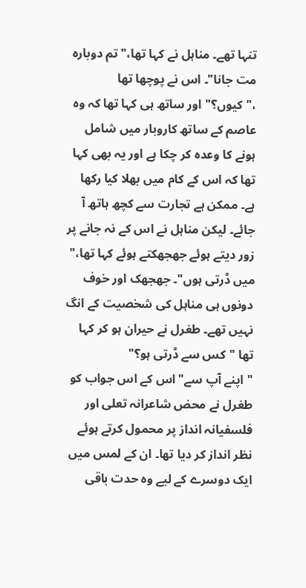تنہا تھے۔ مناہل نے کہا تھا،" تم دوبارہ مت جانا"۔ اس نے پوچھا تھا ،"کیوں؟" اور ساتھ ہی کہا تھا کہ وہ عاصم کے ساتھ کاروبار میں شامل ہونے کا وعدہ کر چکا ہے اور یہ بھی کہا تھا کہ اس کے کام میں بھلا کیا رکھا ہے۔ ممکن ہے تجارت سے کچھ ہاتھ آ جائے۔ لیکن مناہل نے اس کے نہ جانے پر زور دیتے ہوئے جھجھکتے ہوئے کہا تھا،" میں ڈرتی ہوں"۔ جھجھک اور خوف دونوں ہی مناہل کی شخصیت کے انگ نہیں تھے۔ طغرل نے حیران ہو کر کہا تھا "کس سے ڈرتی ہو؟"
"اپنے آپ سے" اس کے اس جواب کو طغرل نے محض شاعرانہ تعلی اور فلسفیانہ انداز پر محمول کرتے ہوئے نظر انداز کر دیا تھا۔ ان کے لمس میں ایک دوسرے کے لیے وہ حدت باقی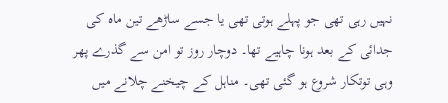نہیں رہی تھی جو پہلے ہوتی تھی یا جسے ساڑھے تین ماہ کی جدائی کے بعد ہونا چاہیے تھا۔ دوچار روز تو امن سے گذرے پھر وہی توتکار شروع ہو گئی تھی۔ مناہل کے چیخنے چلانے میں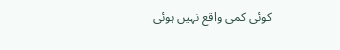کوئی کمی واقع نہیں ہوئی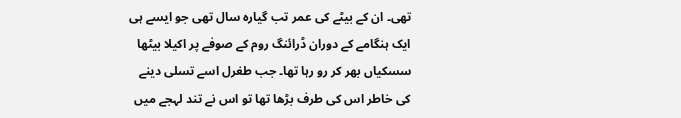تھی۔ ان کے بیٹے کی عمر تب گیارہ سال تھی جو ایسے ہی ایک ہنگامے کے دوران ڈرائنگ روم کے صوفے پر اکیلا بیٹھا سسکیاں بھر کر رو رہا تھا۔ جب طغرل اسے تسلی دینے کی خاطر اس کی طرف بڑھا تھا تو اس نے تند لہجے میں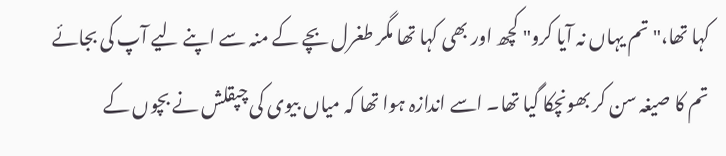کہا تھا،"تم یہاں نہ آیا کرو" کچھ اور بھی کہا تھا مگر طغرل بچے کے منہ سے اپنے لیے آپ کی بجائے تم کا صیغہ سن کر بھونچکا گیا تھا۔ اسے اندازہ ہوا تھا کہ میاں بیوی کی چپقلش نے بچوں کے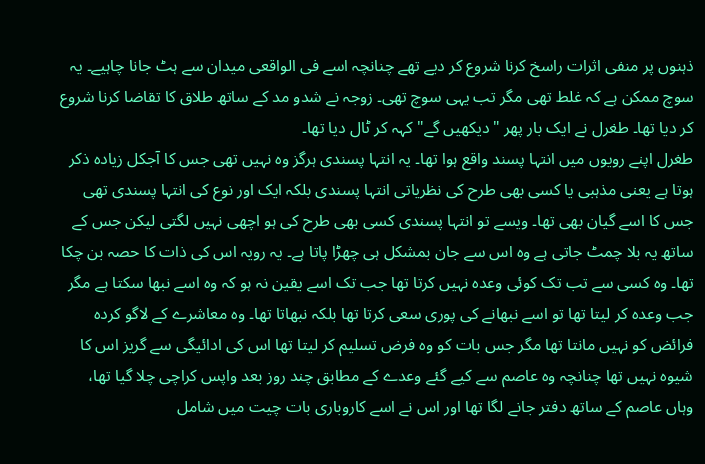ذہنوں پر منفی اثرات راسخ کرنا شروع کر دیے تھے چنانچہ اسے فی الواقعی میدان سے ہٹ جانا چاہیے۔ یہ سوچ ممکن ہے کہ غلط تھی مگر تب یہی سوچ تھی۔ زوجہ نے شدو مد کے ساتھ طلاق کا تقاضا کرنا شروع کر دیا تھا۔ طغرل نے ایک بار پھر "دیکھیں گے" کہہ کر ٹال دیا تھا۔
طغرل اپنے رویوں میں انتہا پسند واقع ہوا تھا۔ یہ انتہا پسندی ہرگز وہ نہیں تھی جس کا آجکل زیادہ ذکر ہوتا ہے یعنی مذہبی یا کسی بھی طرح کی نظریاتی انتہا پسندی بلکہ ایک اور نوع کی انتہا پسندی تھی جس کا اسے گیان بھی تھا۔ ویسے تو انتہا پسندی کسی بھی طرح کی ہو اچھی نہیں لگتی لیکن جس کے ساتھ یہ بلا چمٹ جاتی ہے وہ اس سے جان بمشکل ہی چھڑا پاتا ہے۔ یہ رویہ اس کی ذات کا حصہ بن چکا تھا۔ وہ کسی سے تب تک کوئی وعدہ نہیں کرتا تھا جب تک اسے یقین نہ ہو کہ وہ اسے نبھا سکتا ہے مگر جب وعدہ کر لیتا تھا تو اسے نبھانے کی پوری سعی کرتا تھا بلکہ نبھاتا تھا۔ وہ معاشرے کے لاگو کردہ فرائض کو نہیں مانتا تھا مگر جس بات کو وہ فرض تسلیم کر لیتا تھا اس کی ادائیگی سے گریز اس کا شیوہ نہیں تھا چنانچہ وہ عاصم سے کیے گئے وعدے کے مطابق چند روز بعد واپس کراچی چلا گیا تھا، وہاں عاصم کے ساتھ دفتر جانے لگا تھا اور اس نے اسے کاروباری بات چیت میں شامل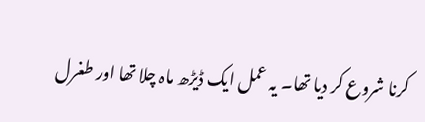کرنا شروع کر دیا تھا۔ یہ عمل ایک ڈیڑھ ماہ چلا تھا اور طغرل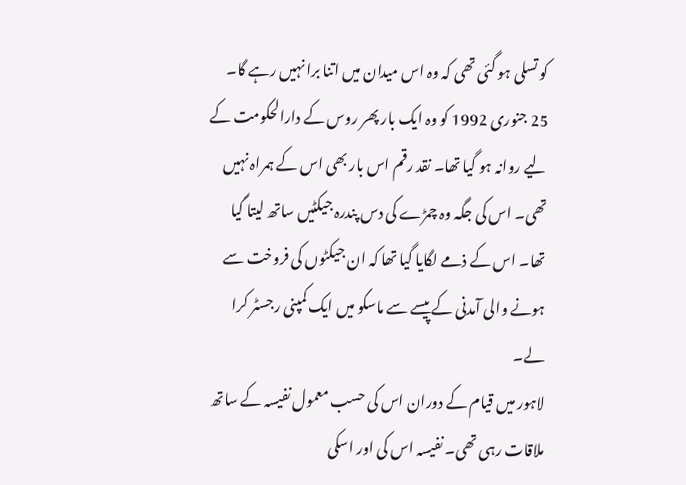کو تسلی ہو گئی تھی کہ وہ اس میدان میں اتنا برا نہیں رہے گا۔ 25 جنوری 1992 کو وہ ایک بار پھر روس کے دارالحکومت کے لیے روانہ ہو گیا تھا۔ نقد رقم اس بار بھی اس کے ہمراہ نہیں تھی۔ اس کی جگہ وہ چمڑے کی دس پندرہ جیکٹیں ساتھ لیتا گیا تھا۔ اس کے ذمے لگایا گیا تھا کہ ان جیکٹوں کی فروخت سے ہونے والی آمدنی کے پیسے سے ماسکو میں ایک کمپنی رجسٹر کرا لے۔
لاہور میں قیام کے دوران اس کی حسب معمول نفیسہ کے ساتھ ملاقات رہی تھی۔ نفیسہ اس کی اور اسکی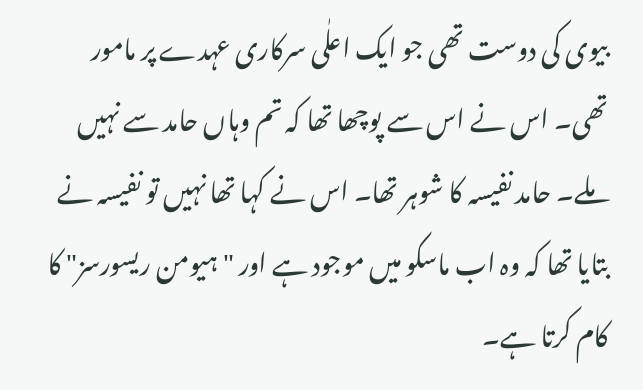بیوی کی دوست تھی جو ایک اعلٰی سرکاری عہدے پر مامور تھی۔ اس نے اس سے پوچھا تھا کہ تم وہاں حامد سے نہیں ملے۔ حامد نفیسہ کا شوہر تھا۔ اس نے کہا تھا نہیں تو نفیسہ نے بتایا تھا کہ وہ اب ماسکو میں موجود ہے اور "ہیومن ریسورسز" کا کام کرتا ہے۔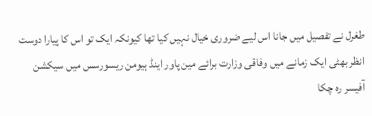طغرل نے تفصیل میں جانا اس لیے ضروری خیال نہیں کیا تھا کیونکہ ایک تو اس کا پیارا دوست انظر بھٹی ایک زمانے میں وفاقی وزارت برائے مین پاور اینڈ ہیومن ریسورسس میں سیکشن آفیسر رہ چکا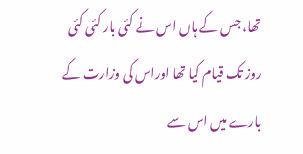تھا، جس کے ہاں اس نے کئی بار کئی کئی روز تک قیام کیا تھا اوراس کی وزارت کے بارے میں اس سے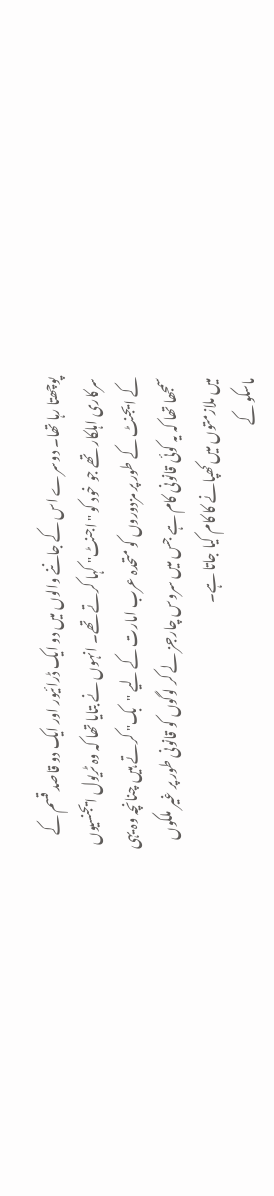پوچھتا رہا تھا۔ دوسرے اس کے جاننے والوں میں دو ایک ڈرائیور اور ایک دو قاصد قسم کے سرکاری اہلکار تھے جو خود کو "اجنٹ" کہا کرتے تھے۔ انہوں نے بتایا تھا کہ وہ ٹریول ایجنسیوں کے ایجنٹ کے طور پر مزدوروں کو متحدہ عرب امارت کے لیے "بک" کرتے ہیں چنانچہ وہ یہی سمجھا تھا کہ یہ کوئی قانونی کام ہے جس میں سروس چارجز لے کر لوگوں کو قانونی طور پر غیر ملکوں میں ملازمتوں میں کھپانے کا کام کیا جاتا ہے۔
ماسکو کے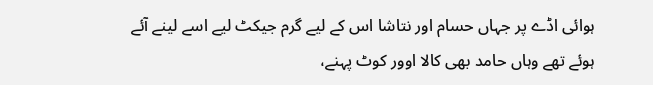ہوائی اڈے پر جہاں حسام اور نتاشا اس کے لیے گرم جیکٹ لیے اسے لینے آئے ہوئے تھے وہاں حامد بھی کالا اوور کوٹ پہنے،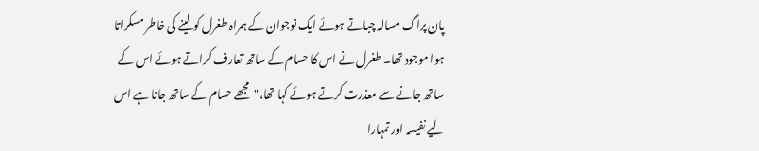پان پراگ مسالہ چباتے ہوئے ایک نوجوان کے ہمراہ طغرل کو لینے کی خاطر مسکراتا ہوا موجود تھا۔ طغرل نے اس کا حسام کے ساتھ تعارف کراتے ہوئے اس کے ساتھ جانے سے معذرت کرتے ہوئے کہا تھا،"مجھے حسام کے ساتھ جانا ہے اس لیے نفیسہ اور تمہارا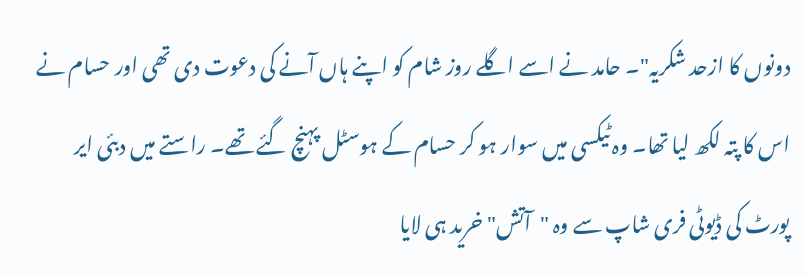دونوں کا ازحد شکریہ"۔ حامد نے اسے اگلے روز شام کو اپنے ہاں آنے کی دعوت دی تھی اور حسام نے اس کا پتہ لکھ لیا تھا۔ وہ ٹیکسی میں سوار ہو کر حسام کے ہوسٹل پہنچ گئے تھے۔ راستے میں دبئی ایر پورٹ کی ڈیوٹی فری شاپ سے وہ "آتش" خرید ہی لایا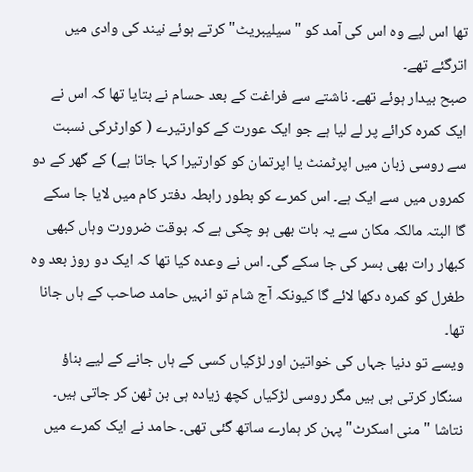تھا اس لیے وہ اس کی آمد کو "سیلیبریٹ" کرتے ہوئے نیند کی وادی میں اترگئے تھے۔
صبح بیدار ہوئے تھے۔ ناشتے سے فراغت کے بعد حسام نے بتایا تھا کہ اس نے ایک کمرہ کرائے پر لے لیا ہے جو ایک عورت کے کوارتیرے ( کوارٹرکی نسبت سے روسی زبان میں اپرٹمنٹ یا اپرتمان کو کوارتیرا کہا جاتا ہے) کے گھر کے دو کمروں میں سے ایک ہے۔ اس کمرے کو بطور رابطہ دفتر کام میں لایا جا سکے گا البتہ مالکہ مکان سے یہ بات بھی ہو چکی ہے کہ بوقت ضرورت وہاں کبھی کبھار رات بھی بسر کی جا سکے گی۔ اس نے وعدہ کیا تھا کہ ایک دو روز بعد وہ طغرل کو کمرہ دکھا لائے گا کیونکہ آج شام تو انہیں حامد صاحب کے ہاں جانا تھا۔
ویسے تو دنیا جہاں کی خواتین اور لڑکیاں کسی کے ہاں جانے کے لیے بناؤ سنگار کرتی ہی ہیں مگر روسی لڑکیاں کچھ زیادہ ہی بن ٹھن کر جاتی ہیں۔ نتاشا "منی اسکرٹ" پہن کر ہمارے ساتھ گئی تھی۔ حامد نے ایک کمرے میں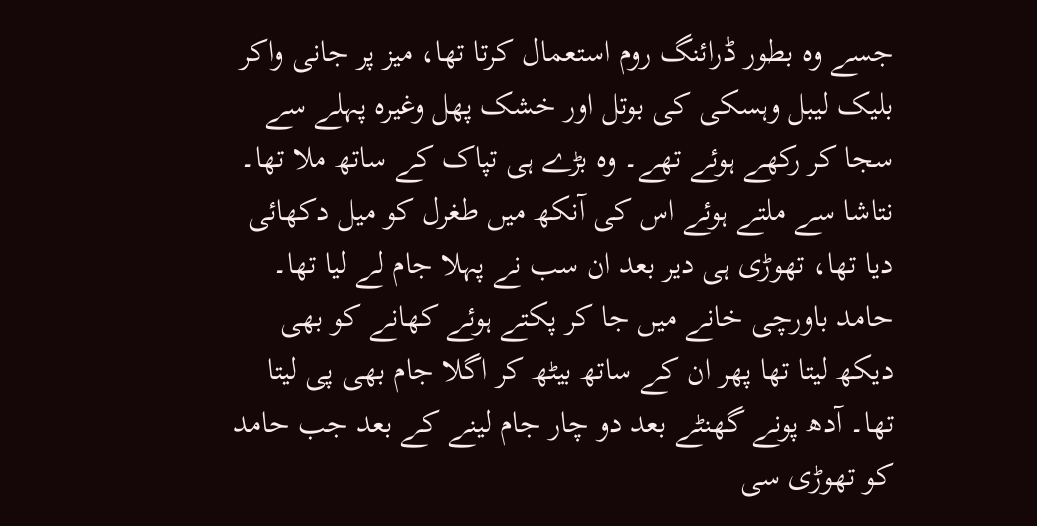جسے وہ بطور ڈرائنگ روم استعمال کرتا تھا، میز پر جانی واکر بلیک لیبل وہسکی کی بوتل اور خشک پھل وغیرہ پہلے سے سجا کر رکھے ہوئے تھے۔ وہ بڑے ہی تپاک کے ساتھ ملا تھا۔ نتاشا سے ملتے ہوئے اس کی آنکھ میں طغرل کو میل دکھائی دیا تھا، تھوڑی ہی دیر بعد ان سب نے پہلا جام لے لیا تھا۔ حامد باورچی خانے میں جا کر پکتے ہوئے کھانے کو بھی دیکھ لیتا تھا پھر ان کے ساتھ بیٹھ کر اگلا جام بھی پی لیتا تھا۔ آدھ پونے گھنٹے بعد دو چار جام لینے کے بعد جب حامد کو تھوڑی سی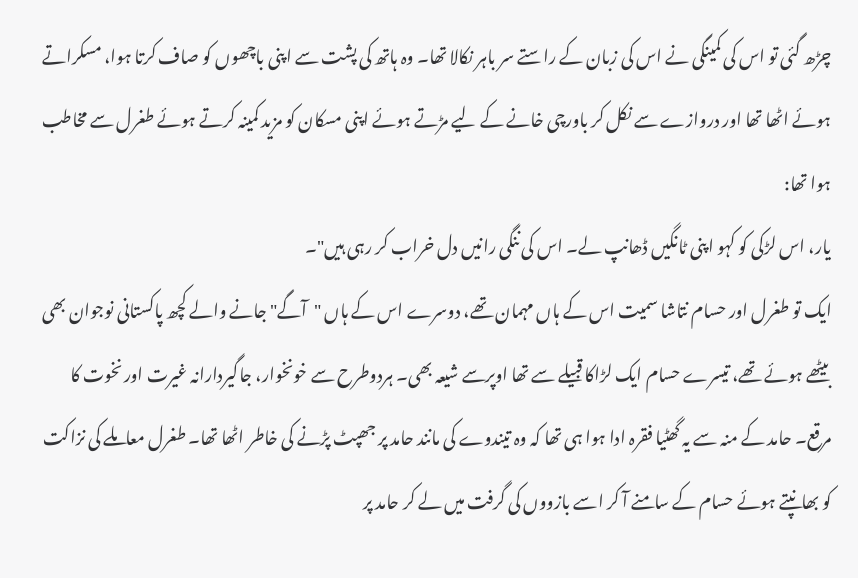چڑھ گئی تو اس کی کمینگی نے اس کی زبان کے راستے سر باہر نکالا تھا۔ وہ ہاتھ کی پشت سے اپنی باچھوں کو صاف کرتا ہوا، مسکراتے ہوئے اٹھا تھا اور دروازے سے نکل کر باورچی خانے کے لیے مڑتے ہوئے اپنی مسکان کو مزید کمینہ کرتے ہوئے طغرل سے مخاطب ہوا تھا:
یار، اس لڑکی کو کہو اپنی ٹانگیں ڈھانپ لے۔ اس کی ننگی رانیں دل خراب کر رہی ہیں"۔
ایک تو طغرل اور حسام نتاشا سمیت اس کے ہاں مہمان تھے، دوسرے اس کے ہاں "آگے" جانے والے کچھ پاکستانی نوجوان بھی بیٹھے ہوئے تھے، تیسرے حسام ایک لڑاکا قبیلے سے تھا اوپرسے شیعہ بھی۔ ہردوطرح سے خونخوار، جاگیردارانہ غیرت اور نخوت کا مرقع۔ حامد کے منہ سے یہ گھٹیا فقرہ ادا ہوا ہی تھا کہ وہ تیندوے کی مانند حامد پر جھپٹ پڑنے کی خاطر اٹھا تھا۔ طغرل معاملے کی نزاکت کو بھانپتے ہوئے حسام کے سامنے آ کر اسے بازووں کی گرفت میں لے کر حامد پر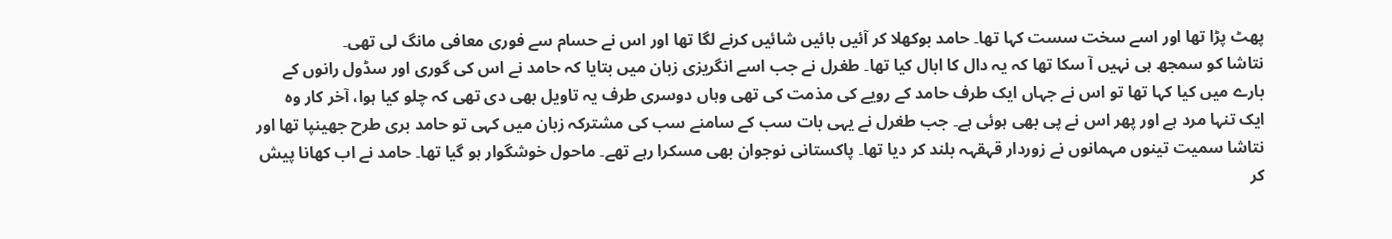پھٹ پڑا تھا اور اسے سخت سست کہا تھا۔ حامد بوکھلا کر آئیں بائیں شائیں کرنے لگا تھا اور اس نے حسام سے فوری معافی مانگ لی تھی۔
نتاشا کو سمجھ ہی نہیں آ سکا تھا کہ یہ دال کا ابال کیا تھا۔ طغرل نے جب اسے انگریزی زبان میں بتایا کہ حامد نے اس کی گوری اور سڈول رانوں کے بارے میں کیا کہا تھا تو اس نے جہاں ایک طرف حامد کے رویے کی مذمت کی تھی وہاں دوسری طرف یہ تاویل بھی دی تھی کہ چلو کیا ہوا، آخر کار وہ ایک تنہا مرد ہے اور پھر اس نے پی بھی ہوئی ہے۔ جب طغرل نے یہی بات سب کے سامنے سب کی مشترکہ زبان میں کہی تو حامد بری طرح جھینپا تھا اور نتاشا سمیت تینوں مہمانوں نے زوردار قہقہہ بلند کر دیا تھا۔ پاکستانی نوجوان بھی مسکرا رہے تھے۔ ماحول خوشگوار ہو گیا تھا۔ حامد نے اب کھانا پیش کر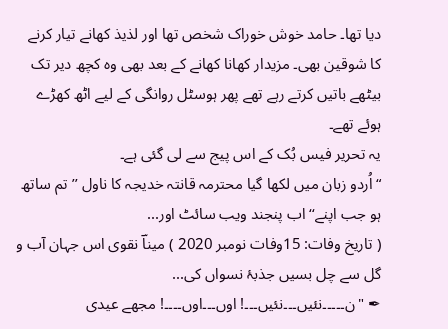دیا تھا۔ حامد خوش خوراک شخص تھا اور لذیذ کھانے تیار کرنے کا شوقین بھی۔ مزیدار کھانا کھانے کے بعد بھی وہ کچھ دیر تک بیٹھے باتیں کرتے رہے تھے پھر ہوسٹل روانگی کے لیے اٹھ کھڑے ہوئے تھے۔
یہ تحریر فیس بُک کے اس پیج سے لی گئی ہے۔
“اُردو زبان میں لکھا گیا محترمہ قانتہ خدیجہ کا ناول ’’تم ساتھ ہو جب اپنے‘‘ اب پنجند ویب سائٹ اور...
( تاریخ وفات: 15وفات نومبر 2020 ) میناؔ نقوی اس جہان آب و گل سے چل بسیں جذبۂ نسواں کی...
✒ "ن۔۔۔۔۔نئیں۔۔۔نئیں۔۔۔! اوں۔۔۔اوں۔۔۔۔! مجھے عیدی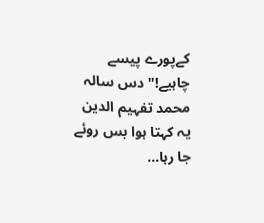کےپورے پیسے چاہیے!" دس سالہ محمد تفہیم الدین یہ کہتا ہوا بس روئے جا رہا...